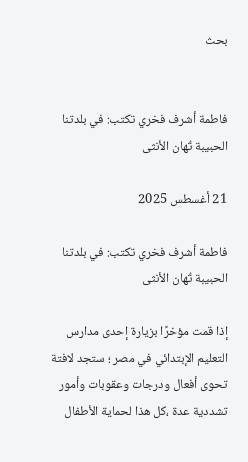بحث


فاطمة أشرف فخري تكتب: في بلدتنا الحبيبة تُهان الأنثى

21 أغسطس 2025

فاطمة أشرف فخري تكتب: في بلدتنا الحبيبة تُهان الأنثى

إذا قمت مؤخرًا بزيارة إحدى مدارس التعليم الإبتدائي في مصر ؛ ستجد لافتة تحوى أفعال ودرجات وعقوبات وأمور تشددية عدة ،كل هذا لحماية الأطفال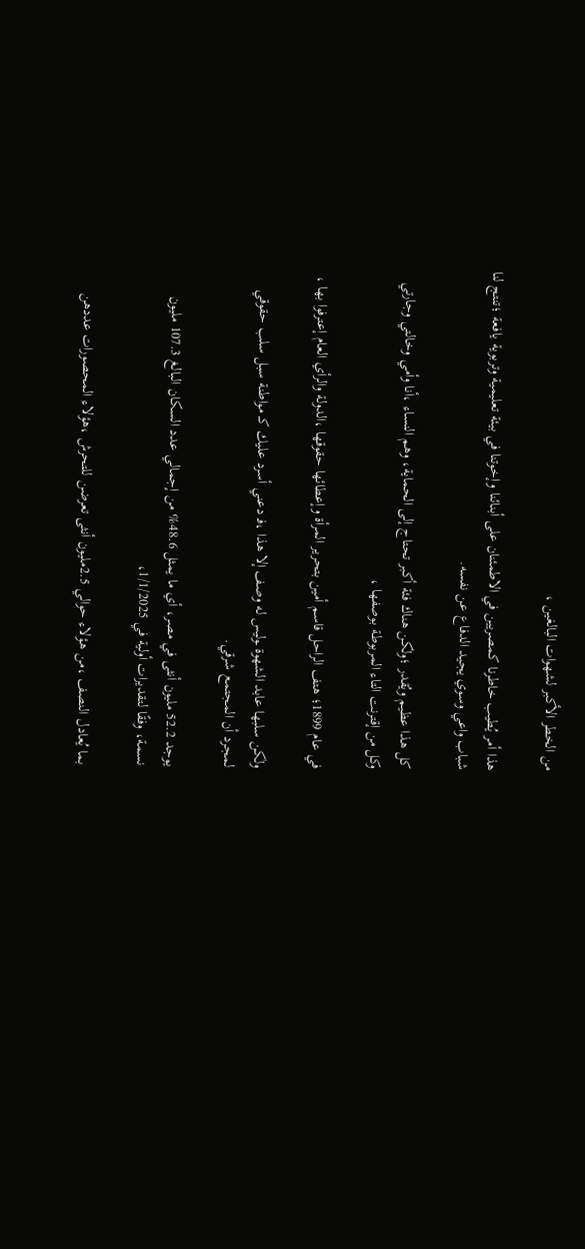من الخطر الأكبر لشهوات البالغين ،

هذا أمر يُطيب خاطرنا كمصريين في الاطمئنان على أبنائنا وإخوتنا في بيئة تعليمية وتربوية يافعة ؛تنتج لنا شباب واعي وسوي يجيد الدفاع عن نفسه.

كل هذا عظيم ويُقدر ؛ولٰكن هناك فئة أكبر تحتاج إلى الحماية، وهم النساء ،أنا وأمي وخالتي وجارتي وكل من إقترنت التاء المربوطة بوصفها ،

في عام 1899؛ هتف الراحل قاسم أمين بتحرير المرأة وإعطائها حقوقها ،الدولة والرأي العام إعترفوا بها ،

ولٰكن سلبها عابد الشهوة ـوليس له وصف إلا هذا ،فـ دعني أسرد عليك كـ مواطنة سبل سلب حقوقي لمجرد أن المجتمع شرقي.

يوجد 52.2 مليون أنثى في مصر، أي ما يمثل 48.6% من إجمالي عدد السكان البالغ 107.3 مليون نسمة، وفقًا لتقديرات أولية في 1/1/2025،

بما يُعادل النصف ،من هؤلاء حوالي 2.5مليون أنثى تعرضن للتحرش ،هؤلاء المحصورات عددهن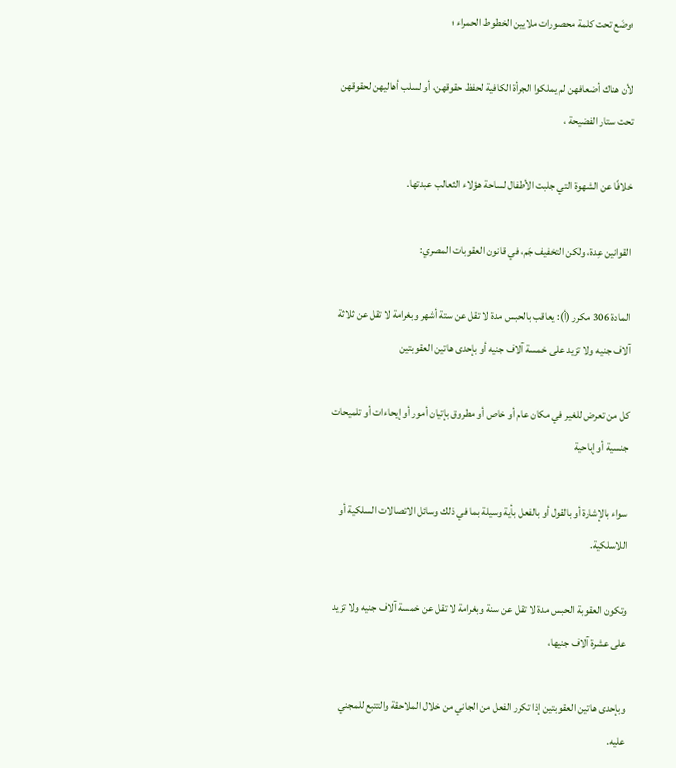؛وضَع تحت كلمة محصورات ملايين الخطوط الحمراء ؛

لأن هناك أضعافهن لم يملكوا الجرأة الكافية لحفظ حقوقهن، أو لسلب أهاليهن لحقوقهن تحت ستار الفضيحة ،

خلافًا عن الشهوة التي جلبت الأطفال لساحة هؤلاء الثعالب عبدتها.

القوانين عِدة، ولٰكن التخفيف جَم، في قانون العقوبات المصري:

المادة 306 مكرر (أ): يعاقب بالحبس مدة لا تقل عن ستة أشهر وبغرامة لا تقل عن ثلاثة آلاف جنيه ولا تزيد على خمسة آلاف جنيه أو بإحدى هاتين العقوبتين

كل من تعرض للغير في مكان عام أو خاص أو مطروق بإتيان أمور أو إيحاءات أو تلميحات جنسية أو إباحية

سواء بالإشارة أو بالقول أو بالفعل بأية وسيلة بما في ذلك وسائل الاتصالات السلكية أو اللاسلكية.

وتكون العقوبة الحبس مدة لا تقل عن سنة وبغرامة لا تقل عن خمسة آلاف جنيه ولا تزيد على عشرة آلاف جنيها،

وبإحدى هاتين العقوبتين إذا تكرر الفعل من الجاني من خلال الملاحقة والتتبع للمجني عليه.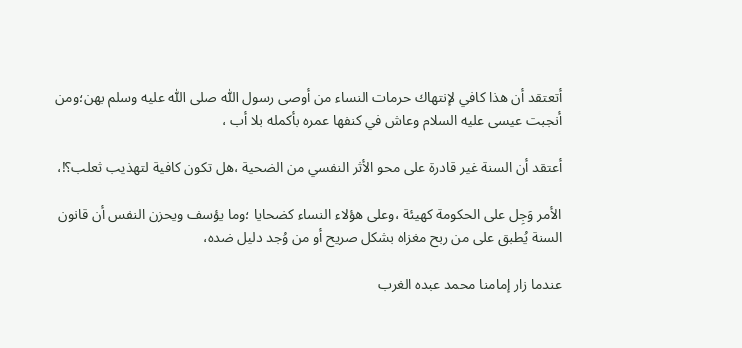أتعتقد أن هذا كافي لإنتهاك حرمات النساء من أوصى رسول اللّٰه صلى اللّٰه عليه وسلم بهن؛ومن أنجبت عيسى عليه السلام وعاش في كنفها عمره بأكمله بلا أب ،

أعتقد أن السنة غير قادرة على محو الأثر النفسي من الضحية ،هل تكون كافية لتهذيب ثعلب؟!،

الأمر وَجِل على الحكومة كهيئة ،وعلى هؤلاء النساء كضحايا ؛وما يؤسف ويحزن النفس أن قانون السنة يُطبق على من ربح مغزاه بشكل صريح أو من وُجد دليل ضده،

عندما زار إمامنا محمد عبده الغرب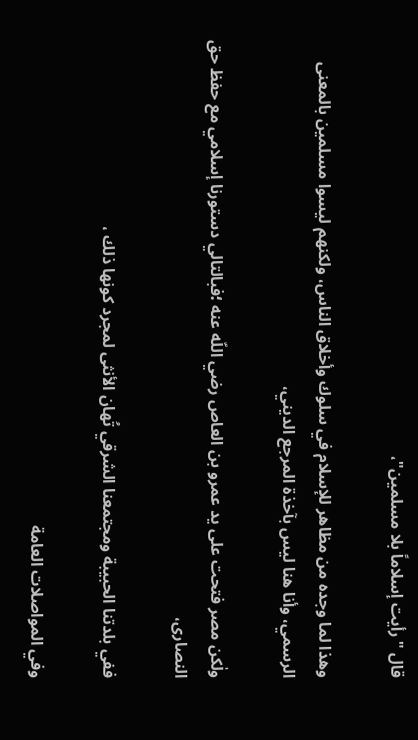قال "رأيت إسلاماً بلا مسلمين"،

وهذا لما وجده من مظاهر للإسلام في سلوك وأخلاق الناس، ولكنهم ليسوا مسلمين بالمعنى الرسمي، وأنا هنا ليس بآخذة المرجع الديني،

ولٰكن مصر فتحت على يد عمرو بن العاص رضي اللّه عنه ؛فبالتالي دستورنا إسلامي مع حفظ حق النصارى،

ففي بلدتنا الحبيبة ومجتمعنا الشرقي تُهان الأنثى لمجرد كونها ذلك ،

وفي المواصلات العامة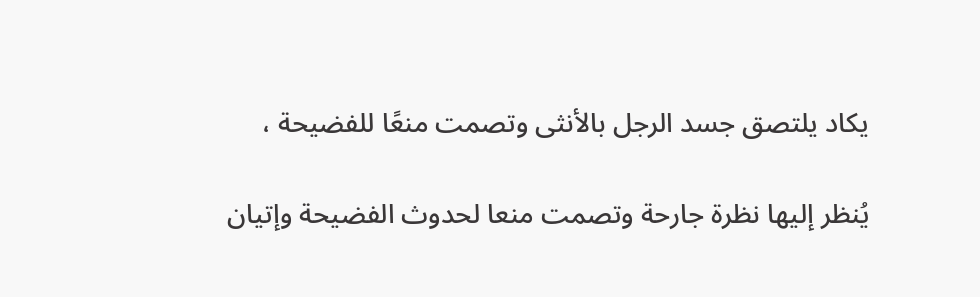يكاد يلتصق جسد الرجل بالأنثى وتصمت منعًا للفضيحة ،

يُنظر إليها نظرة جارحة وتصمت منعا لحدوث الفضيحة وإتيان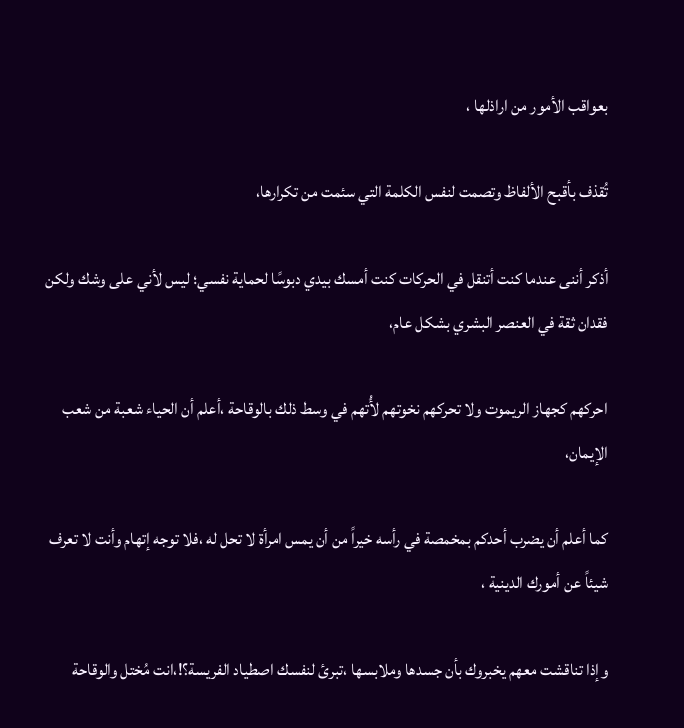بعواقب الأمور من اراذلها ،

تُقذف بأقبح الألفاظ وتصمت لنفس الكلمة التي سئمت من تكرارها،

أذكر أننى عندما كنت أتنقل في الحركات كنت أمسك بيدي دبوسًا لحماية نفسي؛ ليس لأني على وشك ولكن فقدان ثقة في العنصر البشري بشكل عام،

احركهم كجهاز الريموت ولا تحركهم نخوتهم لأُتهم في وسط ذلك بالوقاحة ،أعلم أن الحياء شعبة من شعب الإيمان،

كما أعلم أن يضرب أحدكم بمخمصة في رأسه خيراً من أن يمس امرأة لا تحل له ،فلا توجه إتهام وأنت لا تعرف شيئاً عن أمورك الدينية ،

وإذا تناقشت معهم يخبروك بأن جسدها وملابسها ،تبرئ لنفسك اصطياد الفريسة؟!،انت مُختل والوقاحة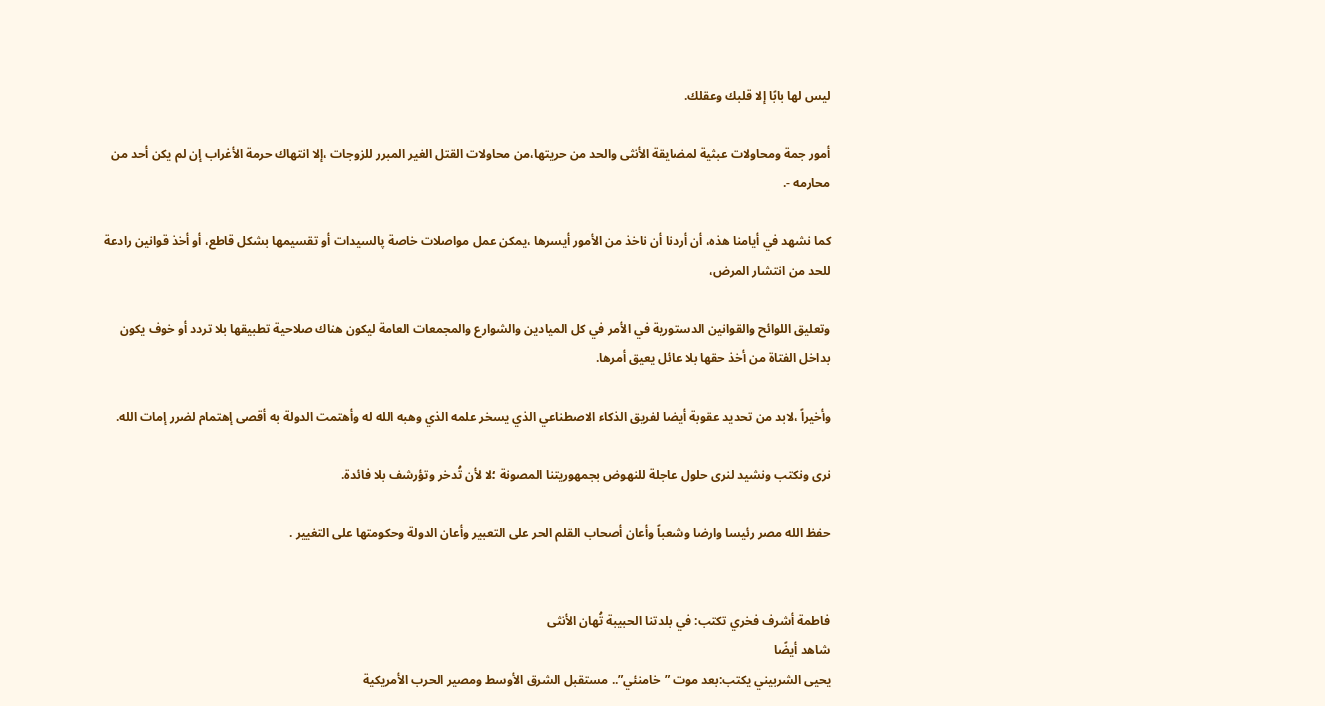ليس لها بابًا إلا قلبك وعقلك.

أمور جمة ومحاولات عبثية لمضايقة الأنثى والحد من حريتها،من محاولات القتل الغير المبرر للزوجات ،إلا انتهاك حرمة الأغراب إن لم يكن أحد من محارمه -.

كما نشهد في أيامنا هذه، أن أردنا أن ناخذ من الأمور أيسرها ،يمكن عمل مواصلات خاصة پالسيدات أو تقسيمها بشكل قاطع، أو أخذ قوانين رادعة للحد من انتشار المرض،

وتعليق اللوائح والقوانين الدستورية في الأمر في كل الميادين والشوارع والمجمعات العامة ليكون هناك صلاحية تطبيقها بلا تردد أو خوف يكون بداخل الفتاة من أخذ حقها بلا عائل يعيق أمرها.

وأخيراً ،لابد من تحديد عقوبة أيضا لفريق الذكاء الاصطناعي الذي يسخر علمه الذي وهبه الله له وأهتمت الدولة به أقصى إهتمام لضرر إمات الله.

نرى ونكتب ونشيد لنرى حلول عاجلة للنهوض بجمهوريتنا المصونة ؛لا لأن تُدخر وتؤرشف بلا فائدة.

حفظ الله مصر رئيسا وارضا وشعباً وأعان أصحاب القلم الحر على التعبير وأعان الدولة وحكومتها على التغيير .


فاطمة أشرف فخري تكتب: في بلدتنا الحبيبة تُهان الأنثى
شاهد أيضًا
يحيى الشربيني يكتب:بعد موت ”خامنئي”.. مستقبل الشرق الأوسط ومصير الحرب الأمريكية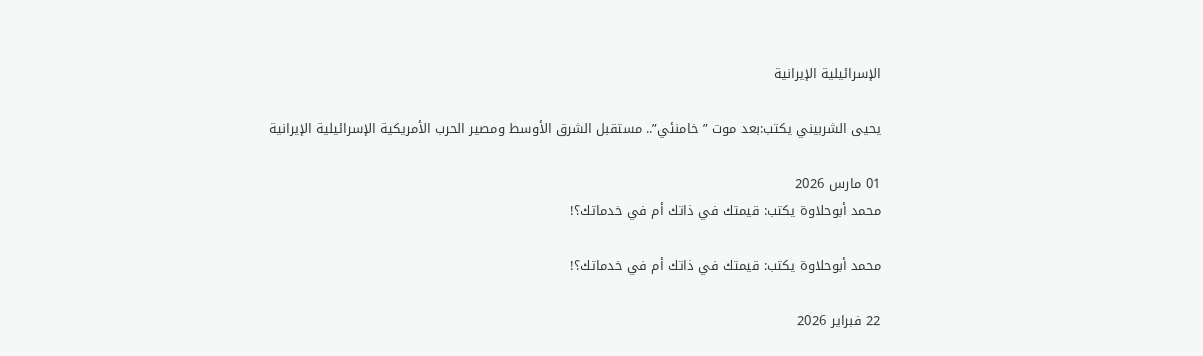الإسرائيلية الإيرانية

يحيى الشربيني يكتب:بعد موت ”خامنئي”.. مستقبل الشرق الأوسط ومصير الحرب الأمريكية الإسرائيلية الإيرانية

01 مارس 2026
محمد أبوحلاوة يكتب: قيمتك في ذاتك أم في خدماتك؟!

محمد أبوحلاوة يكتب: قيمتك في ذاتك أم في خدماتك؟!

22 فبراير 2026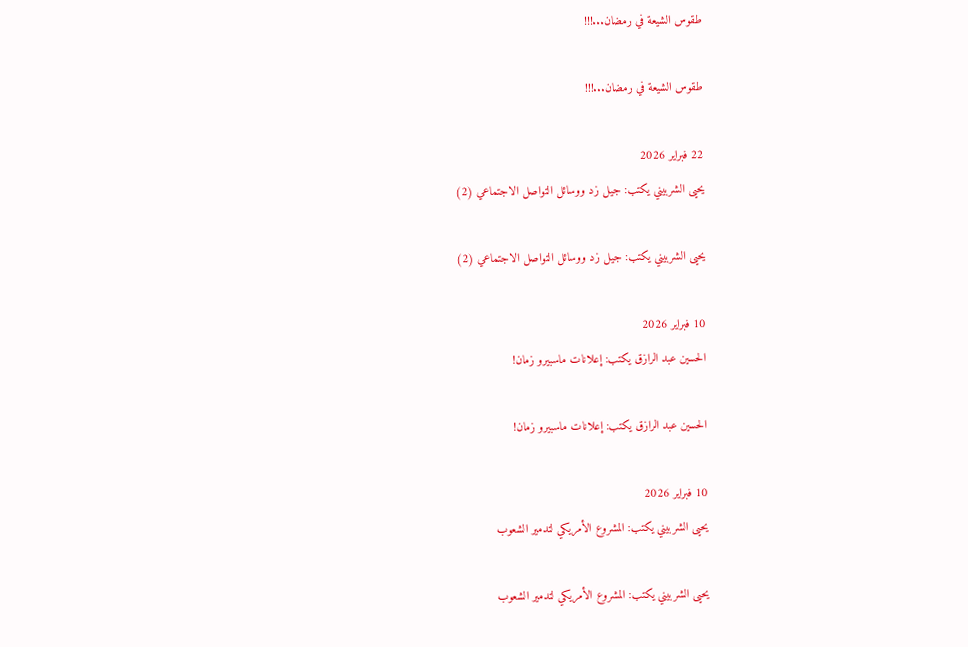طقوس الشيعة في رمضان...!!!

طقوس الشيعة في رمضان...!!!

22 فبراير 2026
يحيى الشربيني يكتب: جيل زد ووسائل التواصل الاجتماعي (2)

يحيى الشربيني يكتب: جيل زد ووسائل التواصل الاجتماعي (2)

10 فبراير 2026
الحسين عبد الرازق يكتب: إعلانات ماسبيرو زمان!

الحسين عبد الرازق يكتب: إعلانات ماسبيرو زمان!

10 فبراير 2026
يحيى الشربيني يكتب: المشروع الأمريكي لتدمير الشعوب

يحيى الشربيني يكتب: المشروع الأمريكي لتدمير الشعوب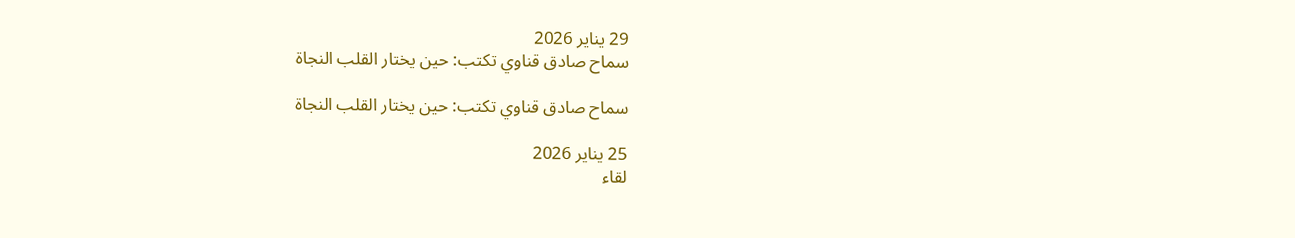29 يناير 2026
سماح صادق قناوي تكتب: حين يختار القلب النجاة

سماح صادق قناوي تكتب: حين يختار القلب النجاة

25 يناير 2026
لقاء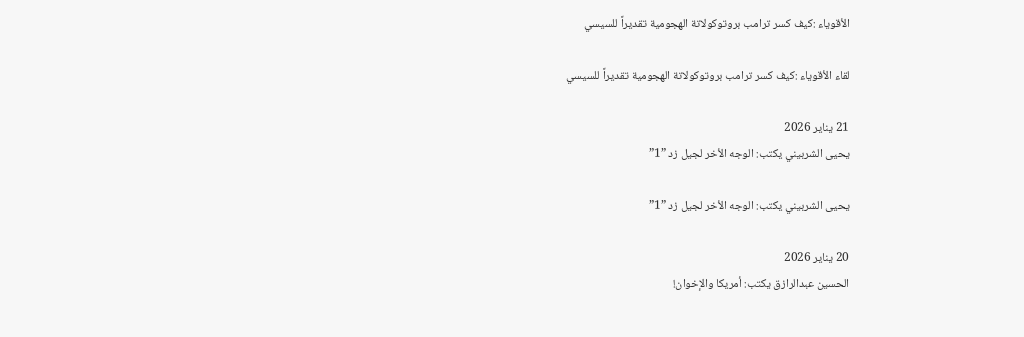الأقوياء :كيف كسر ترامب بروتوكولاتة الهجومية تقديراً للسيسي

لقاء الأقوياء :كيف كسر ترامب بروتوكولاتة الهجومية تقديراً للسيسي

21 يناير 2026
يحيى الشربيني يكتب: الوجه الأخر لجيل زد ”1”

يحيى الشربيني يكتب: الوجه الأخر لجيل زد ”1”

20 يناير 2026
الحسين عبدالرازق يكتب: أمريكا والإخوان!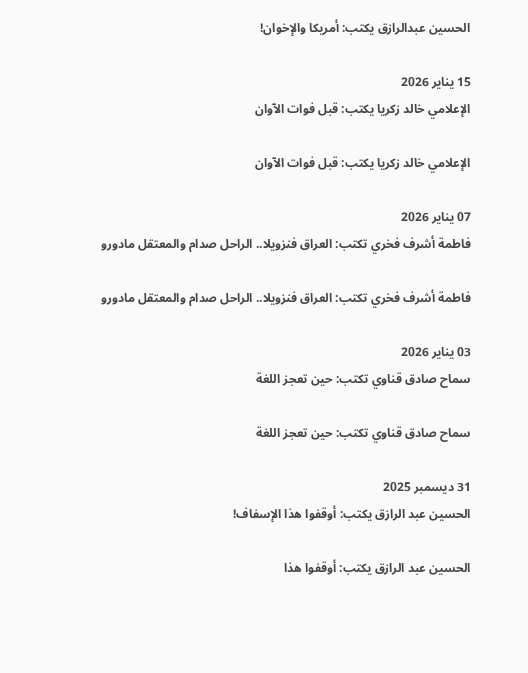الحسين عبدالرازق يكتب: أمريكا والإخوان!

15 يناير 2026
الإعلامي خالد زكريا يكتب: قبل فوات الآوان

الإعلامي خالد زكريا يكتب: قبل فوات الآوان

07 يناير 2026
فاطمة أشرف فخري تكتب: العراق فنزويلا.. الراحل صدام والمعتقل مادورو

فاطمة أشرف فخري تكتب: العراق فنزويلا.. الراحل صدام والمعتقل مادورو

03 يناير 2026
سماح صادق قناوي تكتب: حين تعجز اللغة

سماح صادق قناوي تكتب: حين تعجز اللغة

31 ديسمبر 2025
الحسين عبد الرازق يكتب: أوقفوا هذا الإسفاف!

الحسين عبد الرازق يكتب: أوقفوا هذا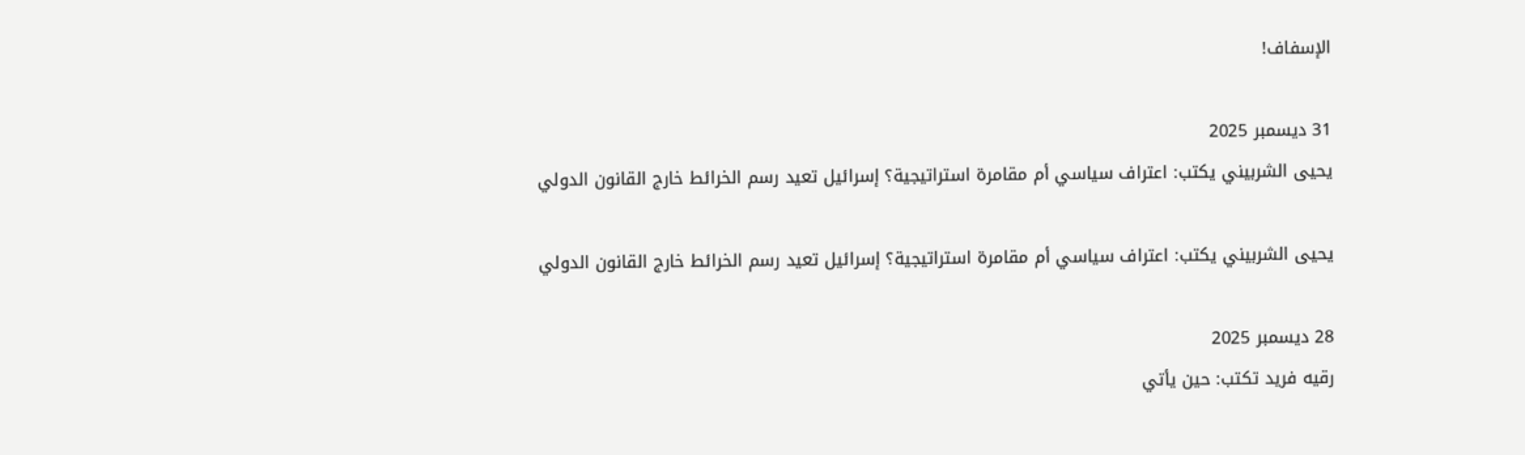الإسفاف!

31 ديسمبر 2025
يحيى الشربيني يكتب: اعتراف سياسي أم مقامرة استراتيجية؟ إسرائيل تعيد رسم الخرائط خارج القانون الدولي

يحيى الشربيني يكتب: اعتراف سياسي أم مقامرة استراتيجية؟ إسرائيل تعيد رسم الخرائط خارج القانون الدولي

28 ديسمبر 2025
رقيه فريد تكتب: حين يأتي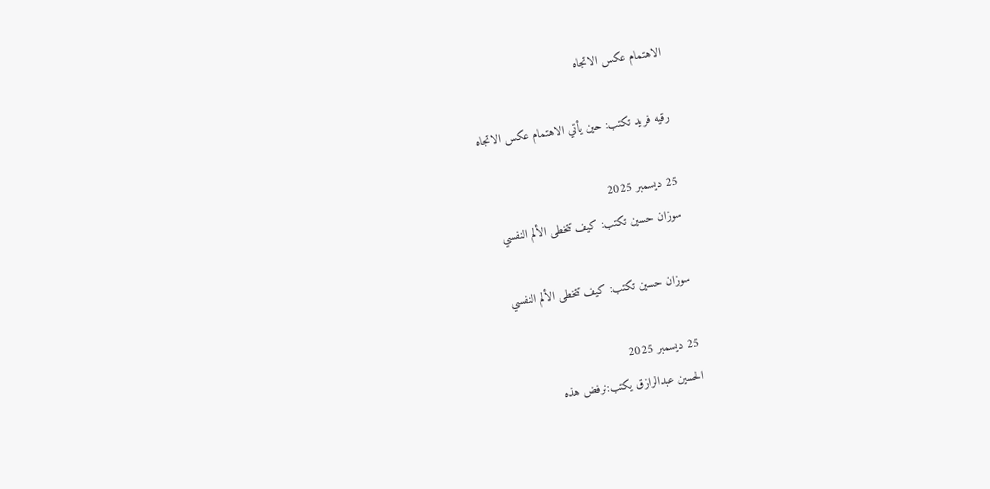الاهتمام عكس الاتجاه

رقيه فريد تكتب: حين يأتي الاهتمام عكس الاتجاه

25 ديسمبر 2025
سوزان حسين تكتب: كيف تتخطى الألم النفسي

سوزان حسين تكتب: كيف تتخطى الألم النفسي

25 ديسمبر 2025
الحسين عبدالرازق يكتب:نرفض هذه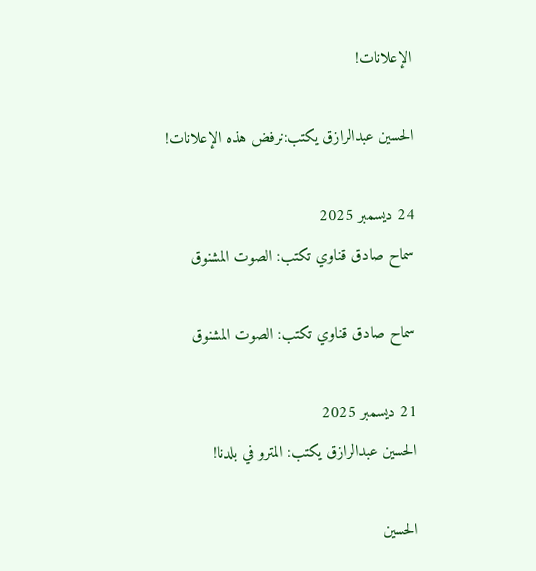الإعلانات!

الحسين عبدالرازق يكتب:نرفض هذه الإعلانات!

24 ديسمبر 2025
سماح صادق قناوي تكتب: الصوت المشنوق

سماح صادق قناوي تكتب: الصوت المشنوق

21 ديسمبر 2025
الحسين عبدالرازق يكتب: المترو في بلدنا!

الحسين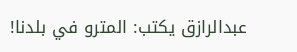عبدالرازق يكتب: المترو في بلدنا!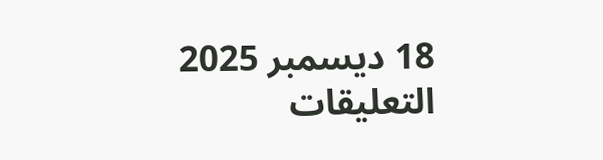18 ديسمبر 2025
التعليقات